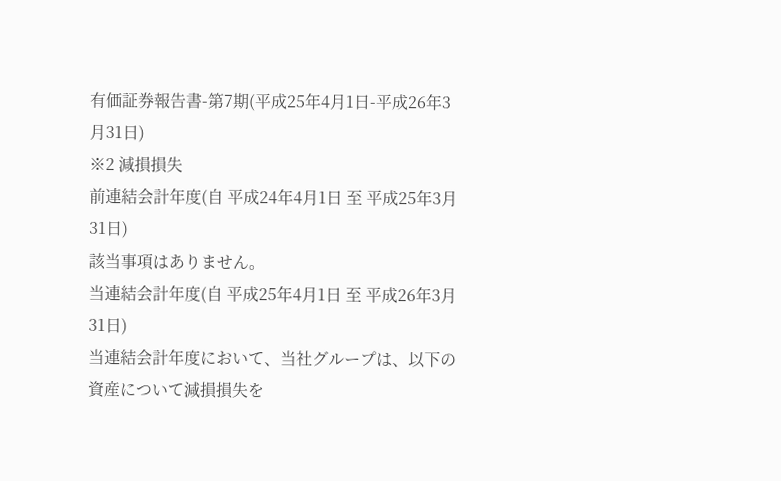有価証券報告書-第7期(平成25年4月1日-平成26年3月31日)
※2 減損損失
前連結会計年度(自 平成24年4月1日 至 平成25年3月31日)
該当事項はありません。
当連結会計年度(自 平成25年4月1日 至 平成26年3月31日)
当連結会計年度において、当社グループは、以下の資産について減損損失を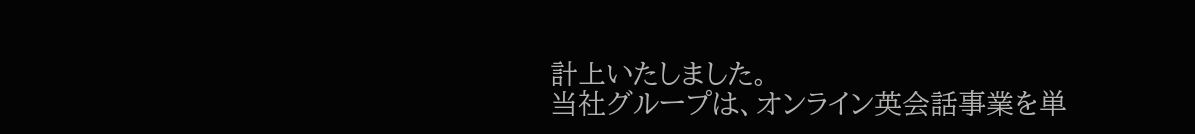計上いたしました。
当社グループは、オンライン英会話事業を単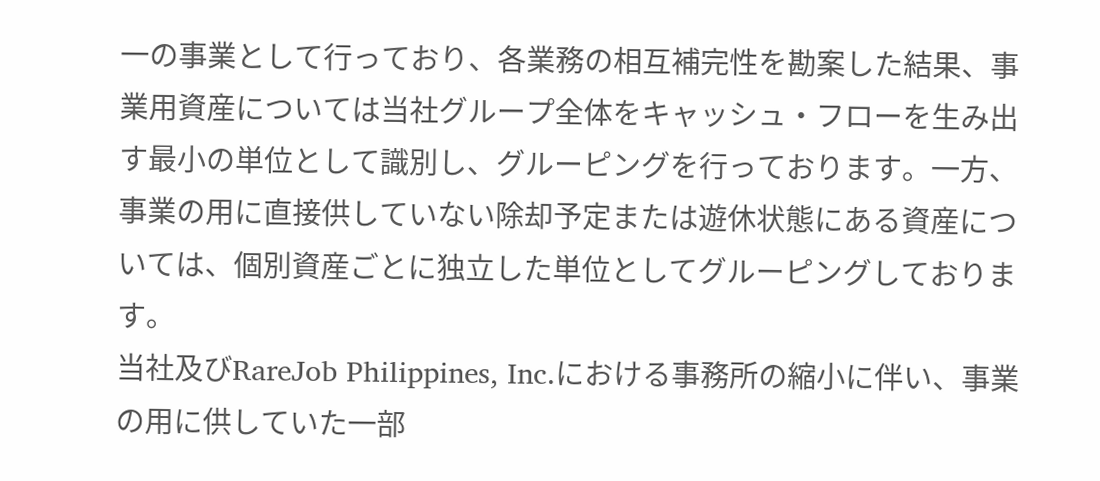一の事業として行っており、各業務の相互補完性を勘案した結果、事業用資産については当社グループ全体をキャッシュ・フローを生み出す最小の単位として識別し、グルーピングを行っております。一方、事業の用に直接供していない除却予定または遊休状態にある資産については、個別資産ごとに独立した単位としてグルーピングしております。
当社及びRareJob Philippines, Inc.における事務所の縮小に伴い、事業の用に供していた一部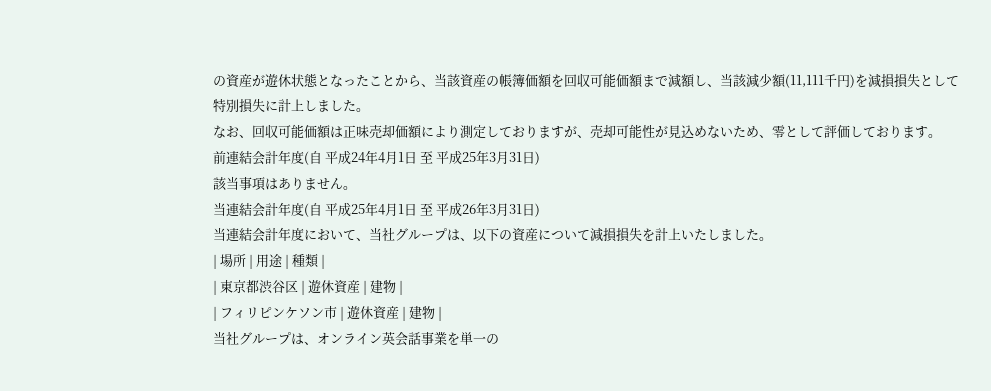の資産が遊休状態となったことから、当該資産の帳簿価額を回収可能価額まで減額し、当該減少額(11,111千円)を減損損失として特別損失に計上しました。
なお、回収可能価額は正味売却価額により測定しておりますが、売却可能性が見込めないため、零として評価しております。
前連結会計年度(自 平成24年4月1日 至 平成25年3月31日)
該当事項はありません。
当連結会計年度(自 平成25年4月1日 至 平成26年3月31日)
当連結会計年度において、当社グループは、以下の資産について減損損失を計上いたしました。
| 場所 | 用途 | 種類 |
| 東京都渋谷区 | 遊休資産 | 建物 |
| フィリピンケソン市 | 遊休資産 | 建物 |
当社グループは、オンライン英会話事業を単一の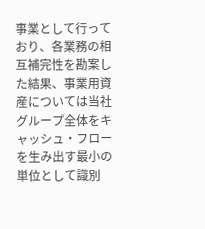事業として行っており、各業務の相互補完性を勘案した結果、事業用資産については当社グループ全体をキャッシュ・フローを生み出す最小の単位として識別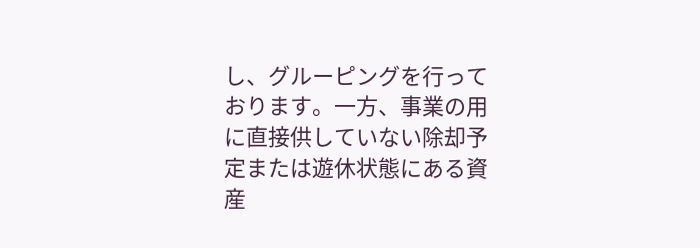し、グルーピングを行っております。一方、事業の用に直接供していない除却予定または遊休状態にある資産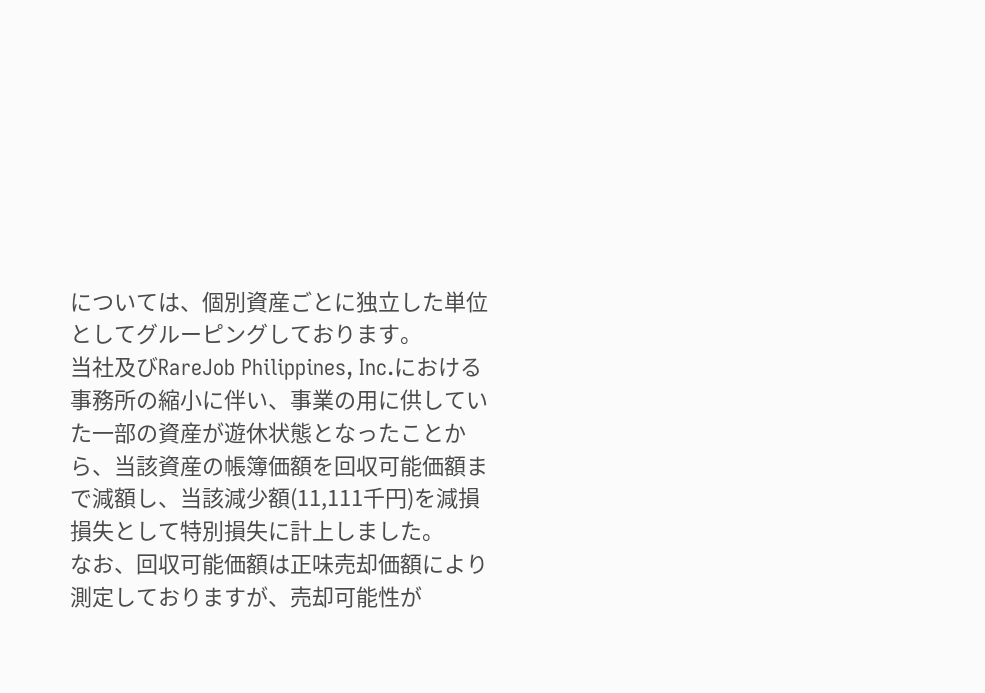については、個別資産ごとに独立した単位としてグルーピングしております。
当社及びRareJob Philippines, Inc.における事務所の縮小に伴い、事業の用に供していた一部の資産が遊休状態となったことから、当該資産の帳簿価額を回収可能価額まで減額し、当該減少額(11,111千円)を減損損失として特別損失に計上しました。
なお、回収可能価額は正味売却価額により測定しておりますが、売却可能性が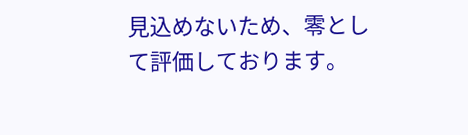見込めないため、零として評価しております。